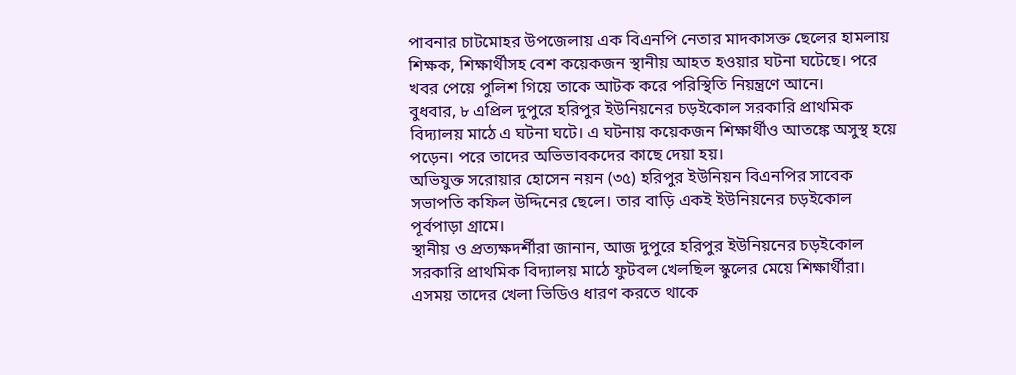পাবনার চাটমোহর উপজেলায় এক বিএনপি নেতার মাদকাসক্ত ছেলের হামলায় শিক্ষক, শিক্ষার্থীসহ বেশ কয়েকজন স্থানীয় আহত হওয়ার ঘটনা ঘটেছে। পরে খবর পেয়ে পুলিশ গিয়ে তাকে আটক করে পরিস্থিতি নিয়ন্ত্রণে আনে।
বুধবার, ৮ এপ্রিল দুপুরে হরিপুর ইউনিয়নের চড়ইকোল সরকারি প্রাথমিক বিদ্যালয় মাঠে এ ঘটনা ঘটে। এ ঘটনায় কয়েকজন শিক্ষার্থীও আতঙ্কে অসুস্থ হয়ে পড়েন। পরে তাদের অভিভাবকদের কাছে দেয়া হয়।
অভিযুক্ত সরোয়ার হোসেন নয়ন (৩৫) হরিপুর ইউনিয়ন বিএনপির সাবেক সভাপতি কফিল উদ্দিনের ছেলে। তার বাড়ি একই ইউনিয়নের চড়ইকোল পূর্বপাড়া গ্রামে।
স্থানীয় ও প্রত্যক্ষদর্শীরা জানান, আজ দুপুরে হরিপুর ইউনিয়নের চড়ইকোল সরকারি প্রাথমিক বিদ্যালয় মাঠে ফুটবল খেলছিল স্কুলের মেয়ে শিক্ষার্থীরা। এসময় তাদের খেলা ভিডিও ধারণ করতে থাকে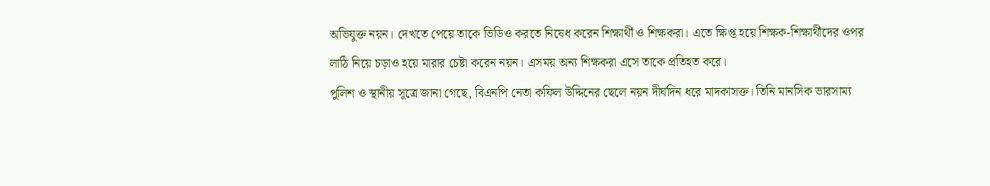অভিযুক্ত নয়ন। দেখতে পেয়ে তাকে ভিডিও করতে নিষেধ করেন শিক্ষার্থী ও শিক্ষকরা। এতে ক্ষিপ্ত হয়ে শিক্ষক-শিক্ষার্থীদের ওপর লাঠি নিয়ে চড়াও হয়ে মারার চেষ্টা করেন নয়ন। এসময় অন্য শিক্ষকরা এসে তাকে প্রতিহত করে।
পুলিশ ও স্থানীয় সূত্রে জানা গেছে, বিএনপি নেতা কফিল উদ্দিনের ছেলে নয়ন দীর্ঘদিন ধরে মাদকাসক্ত। তিনি মানসিক ভারসাম্য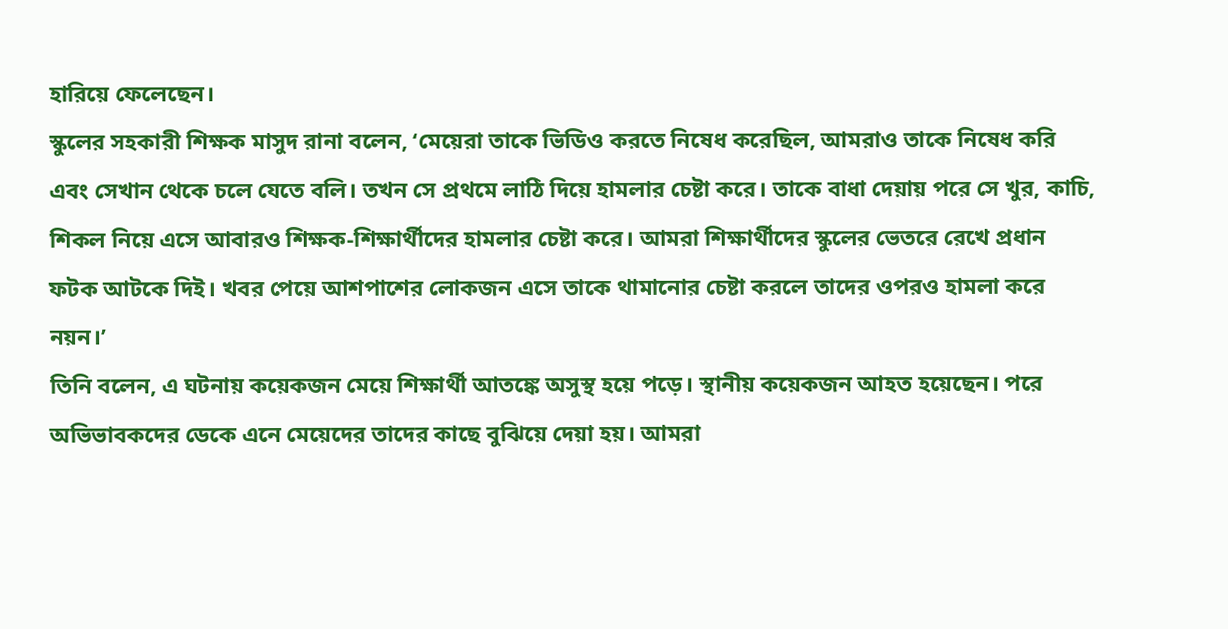হারিয়ে ফেলেছেন।
স্কুলের সহকারী শিক্ষক মাসুদ রানা বলেন, ‘মেয়েরা তাকে ভিডিও করতে নিষেধ করেছিল, আমরাও তাকে নিষেধ করি এবং সেখান থেকে চলে যেতে বলি। তখন সে প্রথমে লাঠি দিয়ে হামলার চেষ্টা করে। তাকে বাধা দেয়ায় পরে সে খুর, কাচি, শিকল নিয়ে এসে আবারও শিক্ষক-শিক্ষার্থীদের হামলার চেষ্টা করে। আমরা শিক্ষার্থীদের স্কুলের ভেতরে রেখে প্রধান ফটক আটকে দিই। খবর পেয়ে আশপাশের লোকজন এসে তাকে থামানোর চেষ্টা করলে তাদের ওপরও হামলা করে নয়ন।’
তিনি বলেন, এ ঘটনায় কয়েকজন মেয়ে শিক্ষার্থী আতঙ্কে অসুস্থ হয়ে পড়ে। স্থানীয় কয়েকজন আহত হয়েছেন। পরে অভিভাবকদের ডেকে এনে মেয়েদের তাদের কাছে বুঝিয়ে দেয়া হয়। আমরা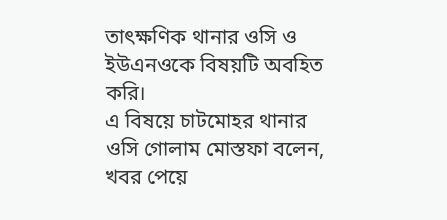তাৎক্ষণিক থানার ওসি ও ইউএনওকে বিষয়টি অবহিত করি।
এ বিষয়ে চাটমোহর থানার ওসি গোলাম মোস্তফা বলেন, খবর পেয়ে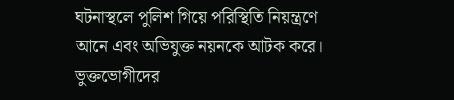ঘটনাস্থলে পুলিশ গিয়ে পরিস্থিতি নিয়ন্ত্রণে আনে এবং অভিযুক্ত নয়নকে আটক করে। ভুক্তভোগীদের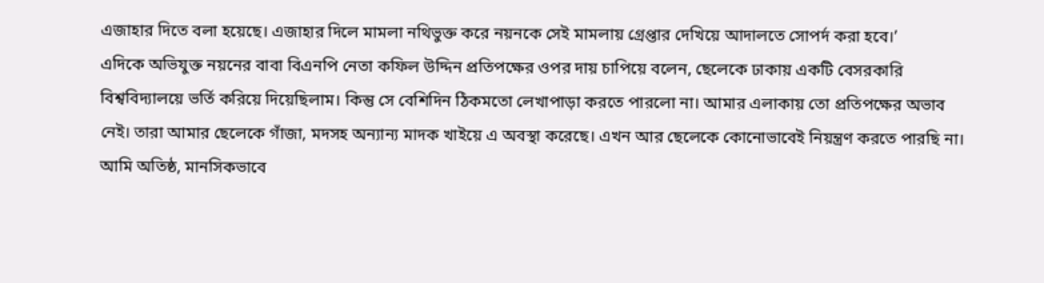এজাহার দিতে বলা হয়েছে। এজাহার দিলে মামলা নথিভুক্ত করে নয়নকে সেই মামলায় গ্রেপ্তার দেখিয়ে আদালতে সোপর্দ করা হবে।’
এদিকে অভিযুক্ত নয়নের বাবা বিএনপি নেতা কফিল উদ্দিন প্রতিপক্ষের ওপর দায় চাপিয়ে বলেন, ছেলেকে ঢাকায় একটি বেসরকারি বিশ্ববিদ্যালয়ে ভর্তি করিয়ে দিয়েছিলাম। কিন্তু সে বেশিদিন ঠিকমতো লেখাপাড়া করতে পারলো না। আমার এলাকায় তো প্রতিপক্ষের অভাব নেই। তারা আমার ছেলেকে গাঁজা, মদসহ অন্যান্য মাদক খাইয়ে এ অবস্থা করেছে। এখন আর ছেলেকে কোনোভাবেই নিয়ন্ত্রণ করতে পারছি না। আমি অতিষ্ঠ, মানসিকভাবে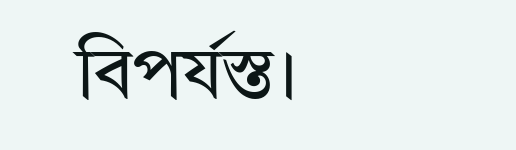বিপর্যস্ত।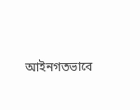আইনগতভাবে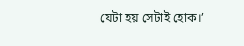যেটা হয় সেটাই হোক।’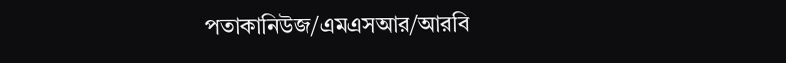পতাকানিউজ/এমএসআর/আরবি